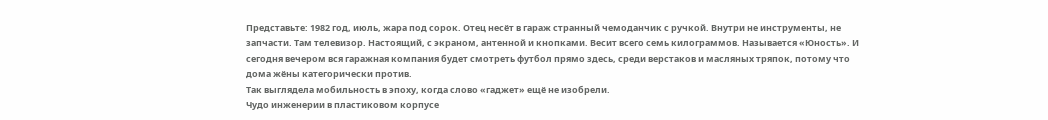Представьте: 1982 год, июль, жара под сорок. Отец несёт в гараж странный чемоданчик с ручкой. Внутри не инструменты, не запчасти. Там телевизор. Настоящий, с экраном, антенной и кнопками. Весит всего семь килограммов. Называется «Юность». И сегодня вечером вся гаражная компания будет смотреть футбол прямо здесь, среди верстаков и масляных тряпок, потому что дома жёны категорически против.
Так выглядела мобильность в эпоху, когда слово «гаджет» ещё не изобрели.
Чудо инженерии в пластиковом корпусе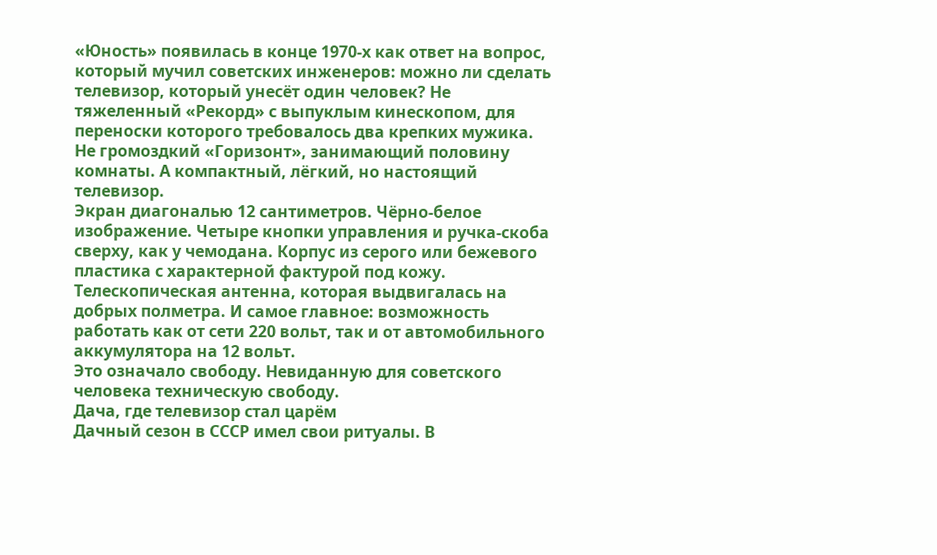«Юность» появилась в конце 1970-х как ответ на вопрос, который мучил советских инженеров: можно ли сделать телевизор, который унесёт один человек? Не тяжеленный «Рекорд» с выпуклым кинескопом, для переноски которого требовалось два крепких мужика. Не громоздкий «Горизонт», занимающий половину комнаты. А компактный, лёгкий, но настоящий телевизор.
Экран диагональю 12 сантиметров. Чёрно-белое изображение. Четыре кнопки управления и ручка-скоба сверху, как у чемодана. Корпус из серого или бежевого пластика с характерной фактурой под кожу. Телескопическая антенна, которая выдвигалась на добрых полметра. И самое главное: возможность работать как от сети 220 вольт, так и от автомобильного аккумулятора на 12 вольт.
Это означало свободу. Невиданную для советского человека техническую свободу.
Дача, где телевизор стал царём
Дачный сезон в СССР имел свои ритуалы. В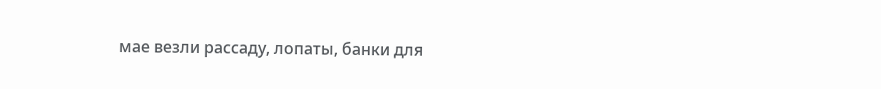мае везли рассаду, лопаты, банки для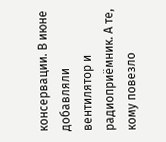консервации. В июне добавляли вентилятор и радиоприёмник. А те, кому повезло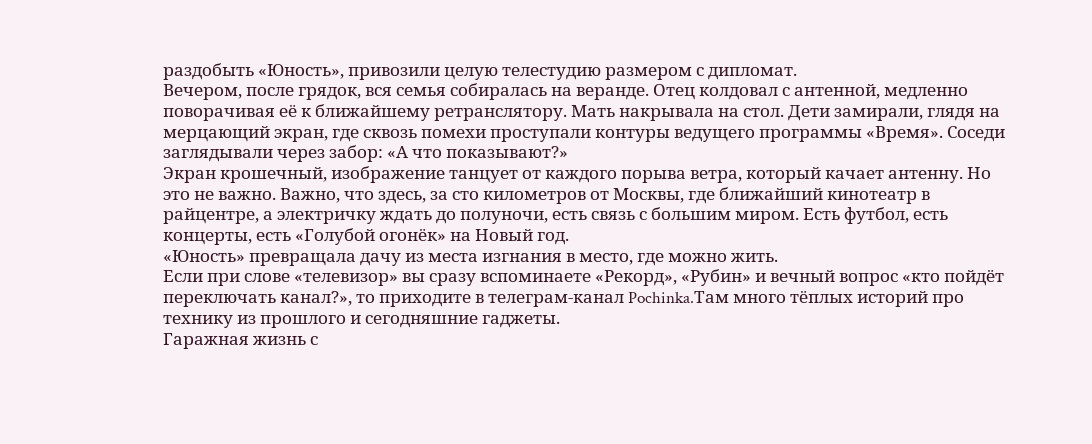раздобыть «Юность», привозили целую телестудию размером с дипломат.
Вечером, после грядок, вся семья собиралась на веранде. Отец колдовал с антенной, медленно поворачивая её к ближайшему ретранслятору. Мать накрывала на стол. Дети замирали, глядя на мерцающий экран, где сквозь помехи проступали контуры ведущего программы «Время». Соседи заглядывали через забор: «А что показывают?»
Экран крошечный, изображение танцует от каждого порыва ветра, который качает антенну. Но это не важно. Важно, что здесь, за сто километров от Москвы, где ближайший кинотеатр в райцентре, а электричку ждать до полуночи, есть связь с большим миром. Есть футбол, есть концерты, есть «Голубой огонёк» на Новый год.
«Юность» превращала дачу из места изгнания в место, где можно жить.
Если при слове «телевизор» вы сразу вспоминаете «Рекорд», «Рубин» и вечный вопрос «кто пойдёт переключать канал?», то приходите в телеграм-канал Pochinka.Там много тёплых историй про технику из прошлого и сегодняшние гаджеты.
Гаражная жизнь с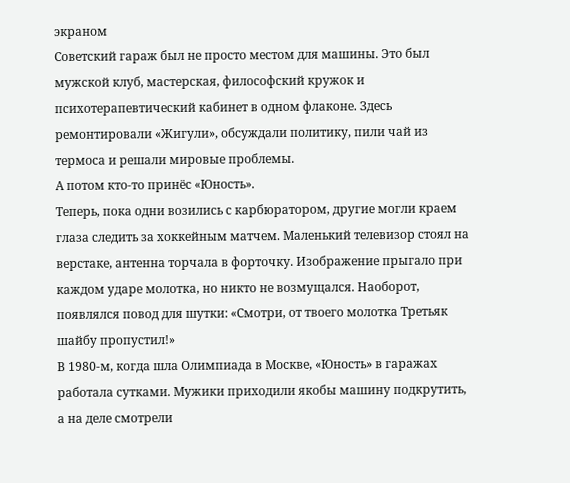экраном
Советский гараж был не просто местом для машины. Это был мужской клуб, мастерская, философский кружок и психотерапевтический кабинет в одном флаконе. Здесь ремонтировали «Жигули», обсуждали политику, пили чай из термоса и решали мировые проблемы.
А потом кто-то принёс «Юность».
Теперь, пока одни возились с карбюратором, другие могли краем глаза следить за хоккейным матчем. Маленький телевизор стоял на верстаке, антенна торчала в форточку. Изображение прыгало при каждом ударе молотка, но никто не возмущался. Наоборот, появлялся повод для шутки: «Смотри, от твоего молотка Третьяк шайбу пропустил!»
В 1980-м, когда шла Олимпиада в Москве, «Юность» в гаражах работала сутками. Мужики приходили якобы машину подкрутить, а на деле смотрели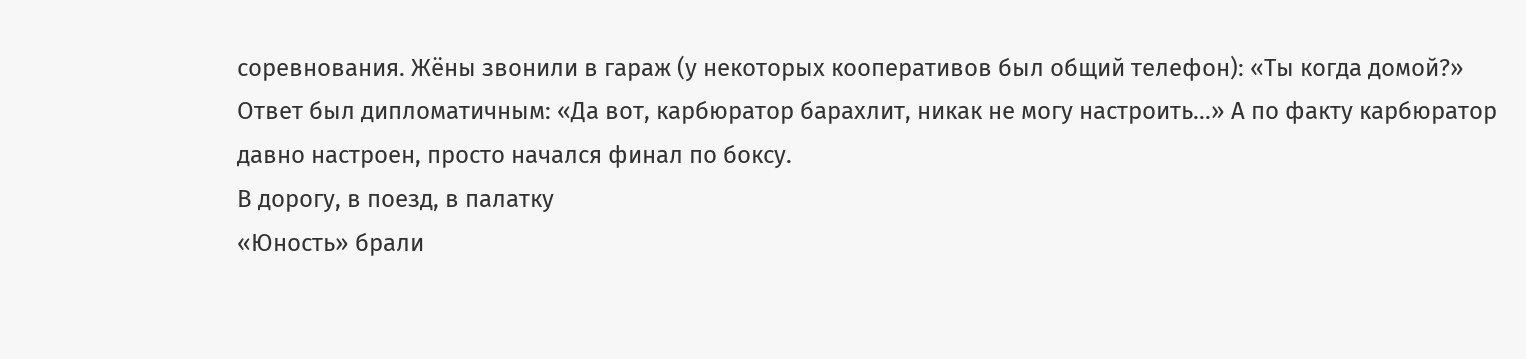соревнования. Жёны звонили в гараж (у некоторых кооперативов был общий телефон): «Ты когда домой?» Ответ был дипломатичным: «Да вот, карбюратор барахлит, никак не могу настроить...» А по факту карбюратор давно настроен, просто начался финал по боксу.
В дорогу, в поезд, в палатку
«Юность» брали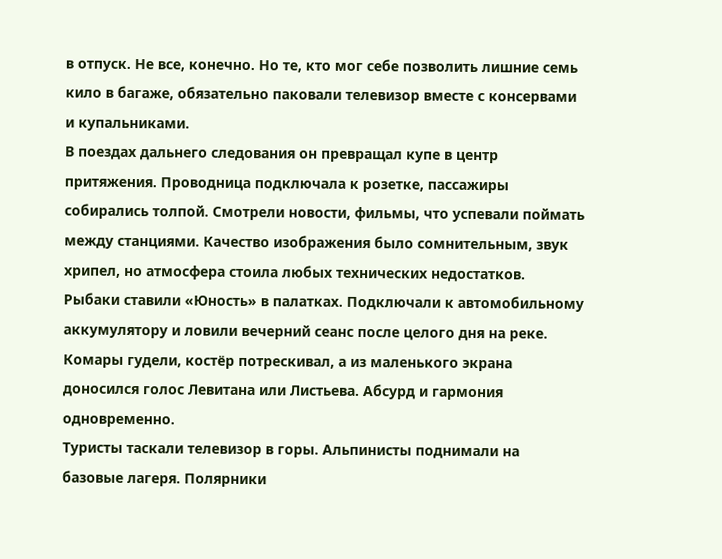в отпуск. Не все, конечно. Но те, кто мог себе позволить лишние семь кило в багаже, обязательно паковали телевизор вместе с консервами и купальниками.
В поездах дальнего следования он превращал купе в центр притяжения. Проводница подключала к розетке, пассажиры собирались толпой. Смотрели новости, фильмы, что успевали поймать между станциями. Качество изображения было сомнительным, звук хрипел, но атмосфера стоила любых технических недостатков.
Рыбаки ставили «Юность» в палатках. Подключали к автомобильному аккумулятору и ловили вечерний сеанс после целого дня на реке. Комары гудели, костёр потрескивал, а из маленького экрана доносился голос Левитана или Листьева. Абсурд и гармония одновременно.
Туристы таскали телевизор в горы. Альпинисты поднимали на базовые лагеря. Полярники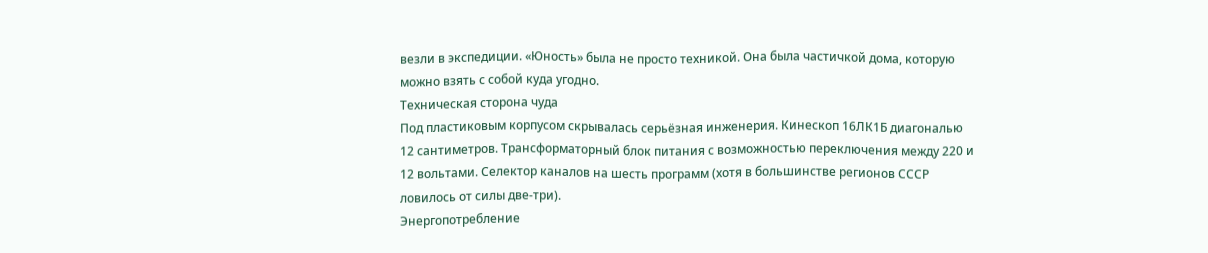везли в экспедиции. «Юность» была не просто техникой. Она была частичкой дома, которую можно взять с собой куда угодно.
Техническая сторона чуда
Под пластиковым корпусом скрывалась серьёзная инженерия. Кинескоп 16ЛК1Б диагональю 12 сантиметров. Трансформаторный блок питания с возможностью переключения между 220 и 12 вольтами. Селектор каналов на шесть программ (хотя в большинстве регионов СССР ловилось от силы две-три).
Энергопотребление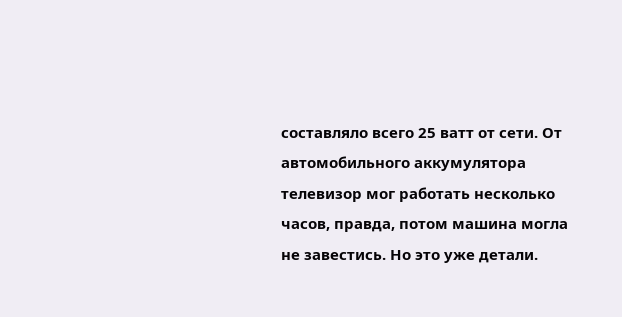составляло всего 25 ватт от сети. От автомобильного аккумулятора телевизор мог работать несколько часов, правда, потом машина могла не завестись. Но это уже детали.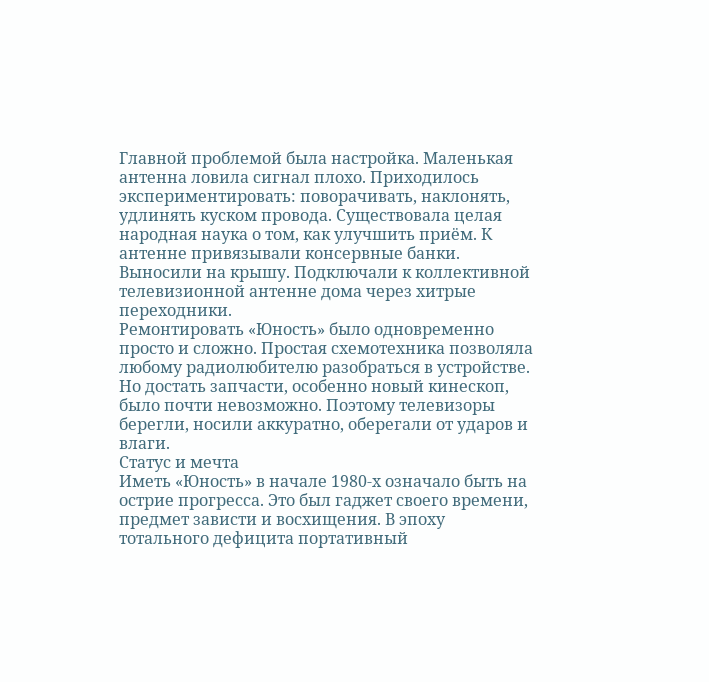Главной проблемой была настройка. Маленькая антенна ловила сигнал плохо. Приходилось экспериментировать: поворачивать, наклонять, удлинять куском провода. Существовала целая народная наука о том, как улучшить приём. К антенне привязывали консервные банки. Выносили на крышу. Подключали к коллективной телевизионной антенне дома через хитрые переходники.
Ремонтировать «Юность» было одновременно просто и сложно. Простая схемотехника позволяла любому радиолюбителю разобраться в устройстве. Но достать запчасти, особенно новый кинескоп, было почти невозможно. Поэтому телевизоры берегли, носили аккуратно, оберегали от ударов и влаги.
Статус и мечта
Иметь «Юность» в начале 1980-х означало быть на острие прогресса. Это был гаджет своего времени, предмет зависти и восхищения. В эпоху тотального дефицита портативный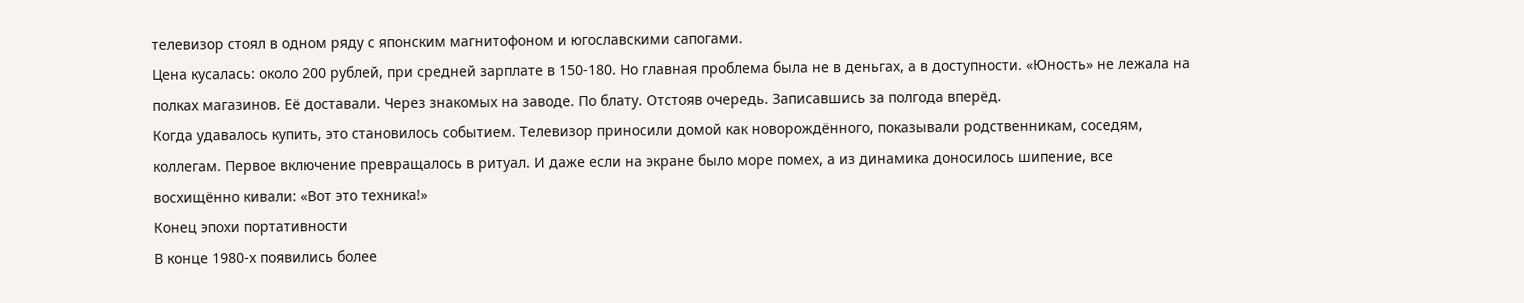телевизор стоял в одном ряду с японским магнитофоном и югославскими сапогами.
Цена кусалась: около 200 рублей, при средней зарплате в 150-180. Но главная проблема была не в деньгах, а в доступности. «Юность» не лежала на полках магазинов. Её доставали. Через знакомых на заводе. По блату. Отстояв очередь. Записавшись за полгода вперёд.
Когда удавалось купить, это становилось событием. Телевизор приносили домой как новорождённого, показывали родственникам, соседям, коллегам. Первое включение превращалось в ритуал. И даже если на экране было море помех, а из динамика доносилось шипение, все восхищённо кивали: «Вот это техника!»
Конец эпохи портативности
В конце 1980-х появились более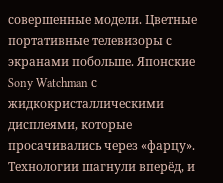совершенные модели. Цветные портативные телевизоры с экранами побольше. Японские Sony Watchman с жидкокристаллическими дисплеями, которые просачивались через «фарцу». Технологии шагнули вперёд, и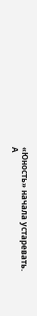«Юность» начала устаревать.
А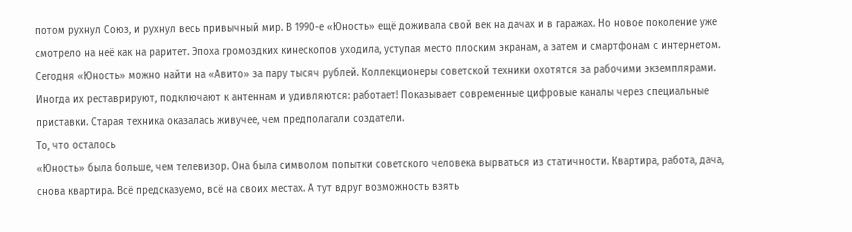потом рухнул Союз, и рухнул весь привычный мир. В 1990-е «Юность» ещё доживала свой век на дачах и в гаражах. Но новое поколение уже смотрело на неё как на раритет. Эпоха громоздких кинескопов уходила, уступая место плоским экранам, а затем и смартфонам с интернетом.
Сегодня «Юность» можно найти на «Авито» за пару тысяч рублей. Коллекционеры советской техники охотятся за рабочими экземплярами. Иногда их реставрируют, подключают к антеннам и удивляются: работает! Показывает современные цифровые каналы через специальные приставки. Старая техника оказалась живучее, чем предполагали создатели.
То, что осталось
«Юность» была больше, чем телевизор. Она была символом попытки советского человека вырваться из статичности. Квартира, работа, дача, снова квартира. Всё предсказуемо, всё на своих местах. А тут вдруг возможность взять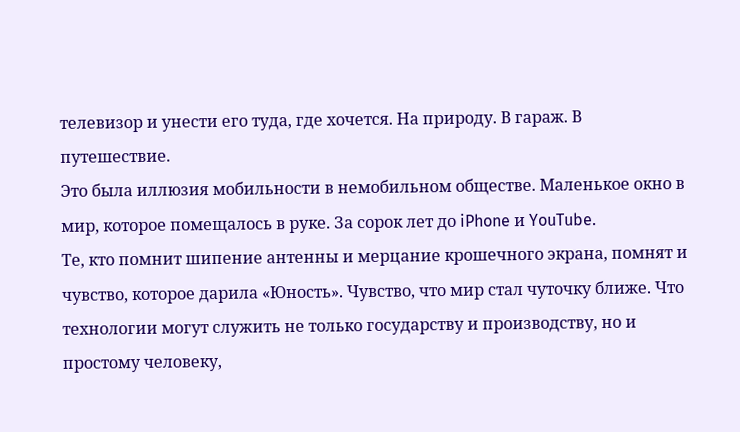телевизор и унести его туда, где хочется. На природу. В гараж. В путешествие.
Это была иллюзия мобильности в немобильном обществе. Маленькое окно в мир, которое помещалось в руке. За сорок лет до iPhone и YouTube.
Те, кто помнит шипение антенны и мерцание крошечного экрана, помнят и чувство, которое дарила «Юность». Чувство, что мир стал чуточку ближе. Что технологии могут служить не только государству и производству, но и простому человеку,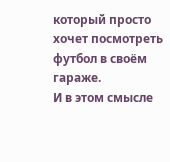который просто хочет посмотреть футбол в своём гараже.
И в этом смысле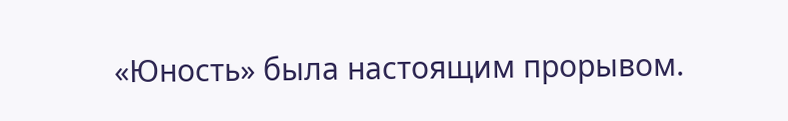«Юность» была настоящим прорывом.